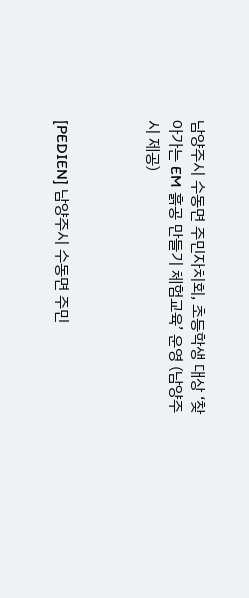남양주시 수동면 주민자치회, 초등학생 대상 ‘찾아가는 EM 흙공 만들기 체험교육’ 운영 (남양주시 제공)



[PEDIEN] 남양주시 수동면 주민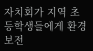자치회가 지역 초등학생들에게 환경보전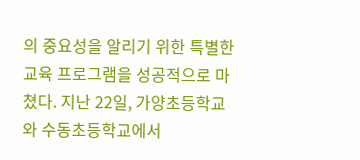의 중요성을 알리기 위한 특별한 교육 프로그램을 성공적으로 마쳤다. 지난 22일, 가양초등학교와 수동초등학교에서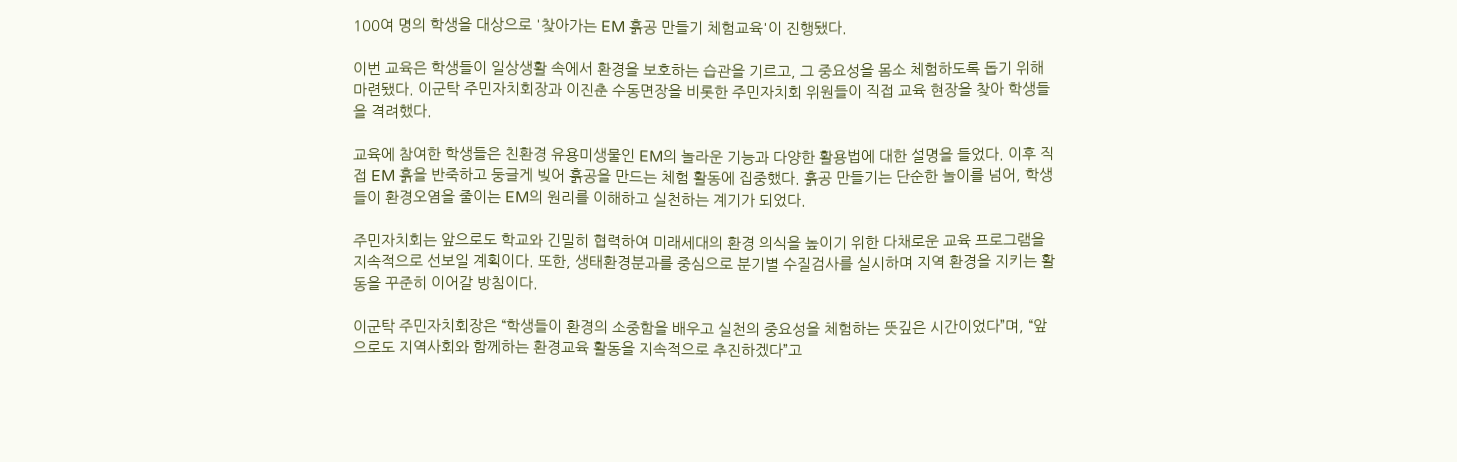100여 명의 학생을 대상으로 '찾아가는 EM 흙공 만들기 체험교육'이 진행됐다.

이번 교육은 학생들이 일상생활 속에서 환경을 보호하는 습관을 기르고, 그 중요성을 몸소 체험하도록 돕기 위해 마련됐다. 이군탁 주민자치회장과 이진춘 수동면장을 비롯한 주민자치회 위원들이 직접 교육 현장을 찾아 학생들을 격려했다.

교육에 참여한 학생들은 친환경 유용미생물인 EM의 놀라운 기능과 다양한 활용법에 대한 설명을 들었다. 이후 직접 EM 흙을 반죽하고 둥글게 빚어 흙공을 만드는 체험 활동에 집중했다. 흙공 만들기는 단순한 놀이를 넘어, 학생들이 환경오염을 줄이는 EM의 원리를 이해하고 실천하는 계기가 되었다.

주민자치회는 앞으로도 학교와 긴밀히 협력하여 미래세대의 환경 의식을 높이기 위한 다채로운 교육 프로그램을 지속적으로 선보일 계획이다. 또한, 생태환경분과를 중심으로 분기별 수질검사를 실시하며 지역 환경을 지키는 활동을 꾸준히 이어갈 방침이다.

이군탁 주민자치회장은 “학생들이 환경의 소중함을 배우고 실천의 중요성을 체험하는 뜻깊은 시간이었다”며, “앞으로도 지역사회와 함께하는 환경교육 활동을 지속적으로 추진하겠다”고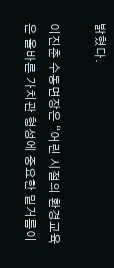밝혔다.

이진춘 수동면장은 “어린 시절의 환경교육은 올바른 가치관 형성에 중요한 밑거름이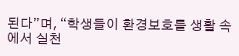된다”며, “학생들이 환경보호를 생활 속에서 실천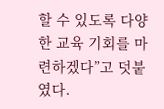할 수 있도록 다양한 교육 기회를 마련하겠다”고 덧붙였다.